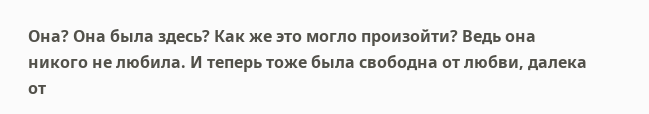Она? Она была здесь? Как же это могло произойти? Ведь она никого не любила. И теперь тоже была свободна от любви, далека от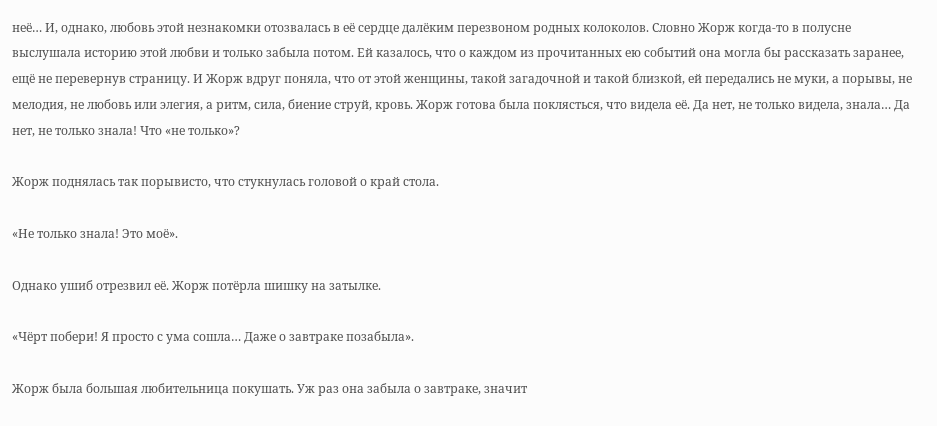неё… И, однако, любовь этой незнакомки отозвалась в её сердце далёким перезвоном родных колоколов. Словно Жорж когда-то в полусне выслушала историю этой любви и только забыла потом. Ей казалось, что о каждом из прочитанных ею событий она могла бы рассказать заранее, ещё не перевернув страницу. И Жорж вдруг поняла, что от этой женщины, такой загадочной и такой близкой, ей передались не муки, а порывы, не мелодия, не любовь или элегия, а ритм, сила, биение струй, кровь. Жорж готова была поклясться, что видела её. Да нет, не только видела, знала… Да нет, не только знала! Что «не только»?

Жорж поднялась так порывисто, что стукнулась головой о край стола.

«Не только знала! Это моё».

Однако ушиб отрезвил её. Жорж потёрла шишку на затылке.

«Чёрт побери! Я просто с ума сошла… Даже о завтраке позабыла».

Жорж была большая любительница покушать. Уж раз она забыла о завтраке, значит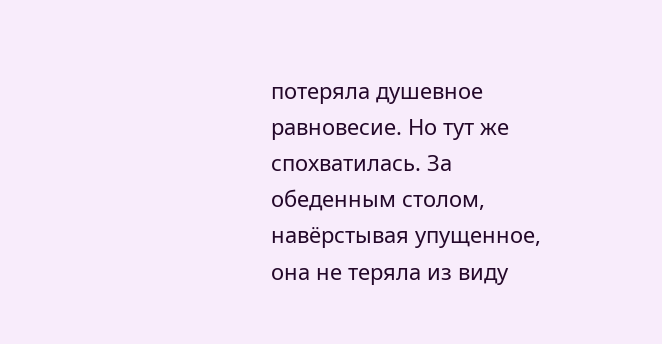потеряла душевное равновесие. Но тут же спохватилась. За обеденным столом, навёрстывая упущенное, она не теряла из виду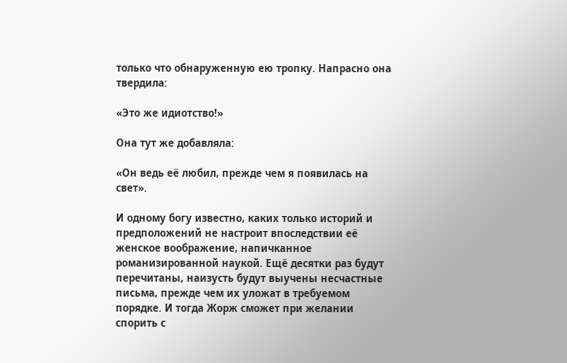только что обнаруженную ею тропку. Напрасно она твердила:

«Это же идиотство!»

Она тут же добавляла:

«Он ведь её любил, прежде чем я появилась на свет».

И одному богу известно, каких только историй и предположений не настроит впоследствии её женское воображение, напичканное романизированной наукой. Ещё десятки раз будут перечитаны, наизусть будут выучены несчастные письма, прежде чем их уложат в требуемом порядке. И тогда Жорж сможет при желании спорить с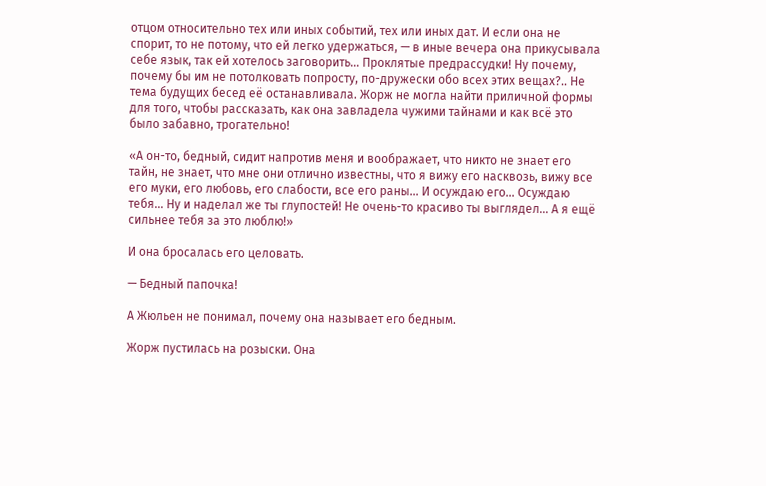отцом относительно тех или иных событий, тех или иных дат. И если она не спорит, то не потому, что ей легко удержаться, — в иные вечера она прикусывала себе язык, так ей хотелось заговорить… Проклятые предрассудки! Ну почему, почему бы им не потолковать попросту, по-дружески обо всех этих вещах?.. Не тема будущих бесед её останавливала. Жорж не могла найти приличной формы для того, чтобы рассказать, как она завладела чужими тайнами и как всё это было забавно, трогательно!

«А он-то, бедный, сидит напротив меня и воображает, что никто не знает его тайн, не знает, что мне они отлично известны, что я вижу его насквозь, вижу все его муки, его любовь, его слабости, все его раны… И осуждаю его… Осуждаю тебя… Ну и наделал же ты глупостей! Не очень-то красиво ты выглядел… А я ещё сильнее тебя за это люблю!»

И она бросалась его целовать.

— Бедный папочка!

А Жюльен не понимал, почему она называет его бедным.

Жорж пустилась на розыски. Она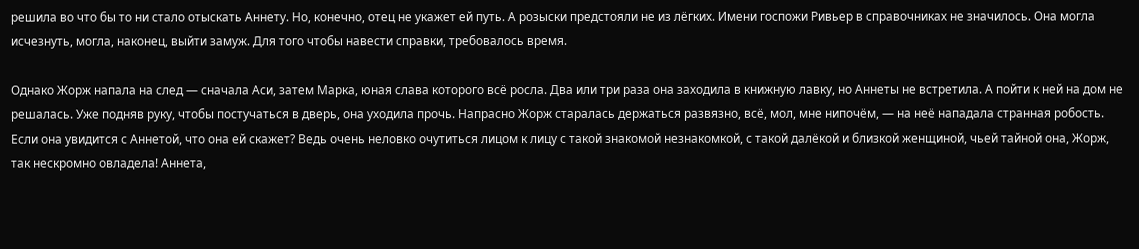решила во что бы то ни стало отыскать Аннету. Но, конечно, отец не укажет ей путь. А розыски предстояли не из лёгких. Имени госпожи Ривьер в справочниках не значилось. Она могла исчезнуть, могла, наконец, выйти замуж. Для того чтобы навести справки, требовалось время.

Однако Жорж напала на след — сначала Аси, затем Марка, юная слава которого всё росла. Два или три раза она заходила в книжную лавку, но Аннеты не встретила. А пойти к ней на дом не решалась. Уже подняв руку, чтобы постучаться в дверь, она уходила прочь. Напрасно Жорж старалась держаться развязно, всё, мол, мне нипочём, — на неё нападала странная робость. Если она увидится с Аннетой, что она ей скажет? Ведь очень неловко очутиться лицом к лицу с такой знакомой незнакомкой, с такой далёкой и близкой женщиной, чьей тайной она, Жорж, так нескромно овладела! Аннета,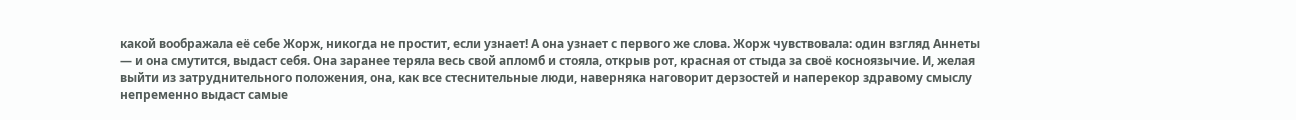какой воображала её себе Жорж, никогда не простит, если узнает! А она узнает с первого же слова. Жорж чувствовала: один взгляд Аннеты — и она смутится, выдаст себя. Она заранее теряла весь свой апломб и стояла, открыв рот, красная от стыда за своё косноязычие. И, желая выйти из затруднительного положения, она, как все стеснительные люди, наверняка наговорит дерзостей и наперекор здравому смыслу непременно выдаст самые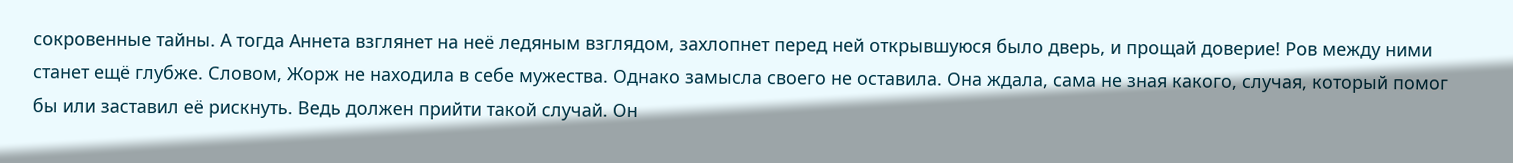сокровенные тайны. А тогда Аннета взглянет на неё ледяным взглядом, захлопнет перед ней открывшуюся было дверь, и прощай доверие! Ров между ними станет ещё глубже. Словом, Жорж не находила в себе мужества. Однако замысла своего не оставила. Она ждала, сама не зная какого, случая, который помог бы или заставил её рискнуть. Ведь должен прийти такой случай. Он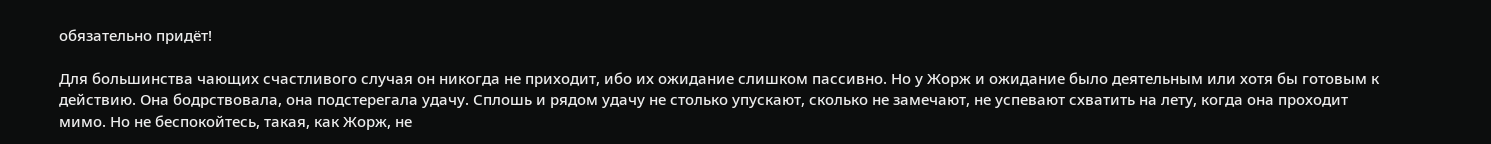обязательно придёт!

Для большинства чающих счастливого случая он никогда не приходит, ибо их ожидание слишком пассивно. Но у Жорж и ожидание было деятельным или хотя бы готовым к действию. Она бодрствовала, она подстерегала удачу. Сплошь и рядом удачу не столько упускают, сколько не замечают, не успевают схватить на лету, когда она проходит мимо. Но не беспокойтесь, такая, как Жорж, не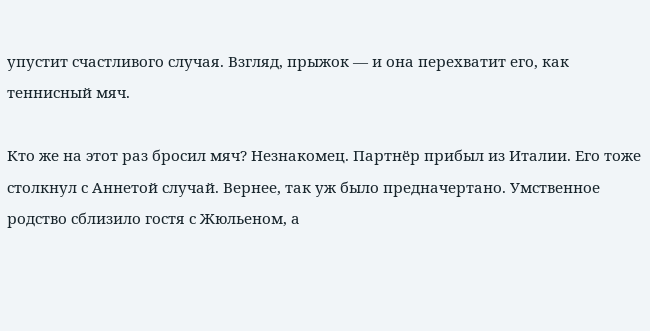упустит счастливого случая. Взгляд, прыжок — и она перехватит его, как теннисный мяч.

Кто же на этот раз бросил мяч? Незнакомец. Партнёр прибыл из Италии. Его тоже столкнул с Аннетой случай. Вернее, так уж было предначертано. Умственное родство сблизило гостя с Жюльеном, а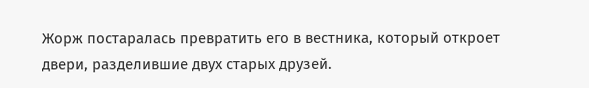Жорж постаралась превратить его в вестника, который откроет двери, разделившие двух старых друзей.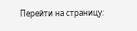Перейти на страницу: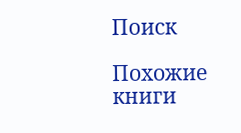Поиск

Похожие книги